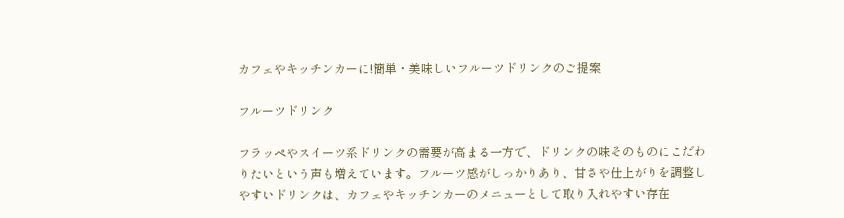カフェやキッチンカーに!簡単・美味しいフルーツドリンクのご提案

フルーツドリンク

フラッペやスイーツ系ドリンクの需要が高まる一方で、ドリンクの味そのものにこだわりたいという声も増えています。フルーツ感がしっかりあり、甘さや仕上がりを調整しやすいドリンクは、カフェやキッチンカーのメニューとして取り入れやすい存在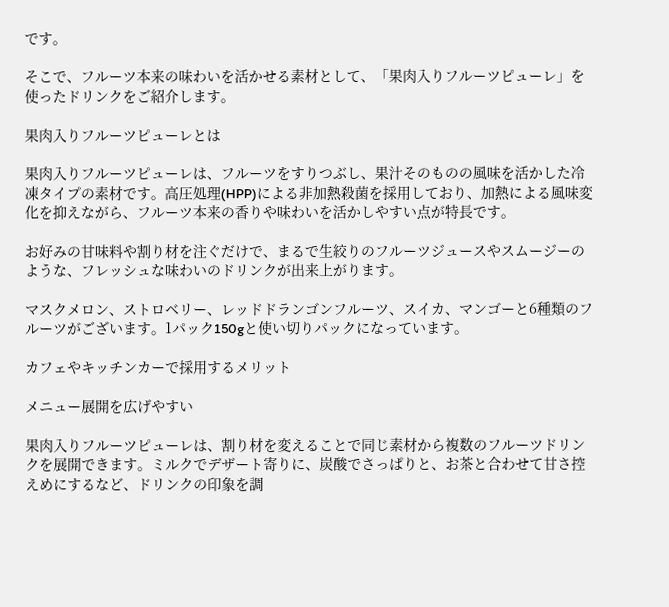です。

そこで、フルーツ本来の味わいを活かせる素材として、「果肉入りフルーツピューレ」を使ったドリンクをご紹介します。

果肉入りフルーツピューレとは

果肉入りフルーツピューレは、フルーツをすりつぶし、果汁そのものの風味を活かした冷凍タイプの素材です。高圧処理(HPP)による非加熱殺菌を採用しており、加熱による風味変化を抑えながら、フルーツ本来の香りや味わいを活かしやすい点が特長です。

お好みの甘味料や割り材を注ぐだけで、まるで生絞りのフルーツジュースやスムージーのような、フレッシュな味わいのドリンクが出来上がります。

マスクメロン、ストロベリー、レッドドランゴンフルーツ、スイカ、マンゴーと6種類のフルーツがございます。1パック150gと使い切りパックになっています。

カフェやキッチンカーで採用するメリット

メニュー展開を広げやすい

果肉入りフルーツピューレは、割り材を変えることで同じ素材から複数のフルーツドリンクを展開できます。ミルクでデザート寄りに、炭酸でさっぱりと、お茶と合わせて甘さ控えめにするなど、ドリンクの印象を調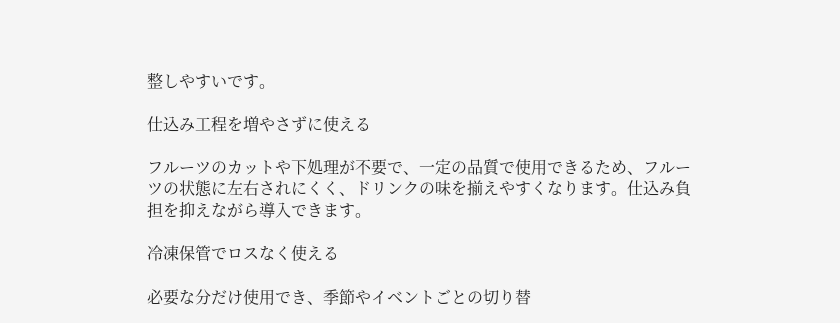整しやすいです。

仕込み工程を増やさずに使える

フルーツのカットや下処理が不要で、一定の品質で使用できるため、フルーツの状態に左右されにくく、ドリンクの味を揃えやすくなります。仕込み負担を抑えながら導入できます。

冷凍保管でロスなく使える

必要な分だけ使用でき、季節やイベントごとの切り替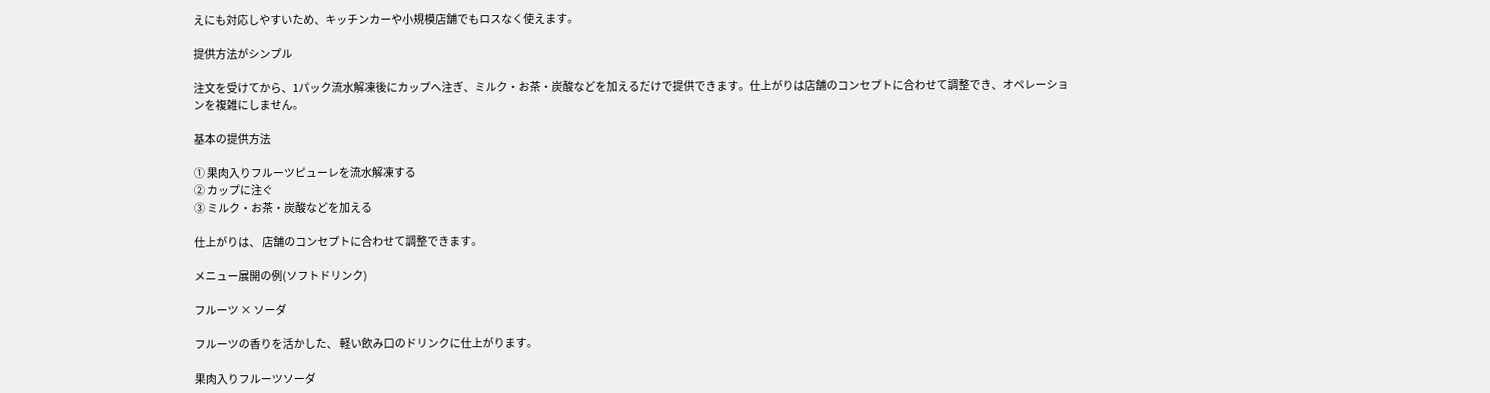えにも対応しやすいため、キッチンカーや小規模店舗でもロスなく使えます。

提供方法がシンプル

注文を受けてから、1パック流水解凍後にカップへ注ぎ、ミルク・お茶・炭酸などを加えるだけで提供できます。仕上がりは店舗のコンセプトに合わせて調整でき、オペレーションを複雑にしません。

基本の提供方法

① 果肉入りフルーツピューレを流水解凍する
② カップに注ぐ
③ ミルク・お茶・炭酸などを加える

仕上がりは、 店舗のコンセプトに合わせて調整できます。

メニュー展開の例(ソフトドリンク)

フルーツ × ソーダ

フルーツの香りを活かした、 軽い飲み口のドリンクに仕上がります。

果肉入りフルーツソーダ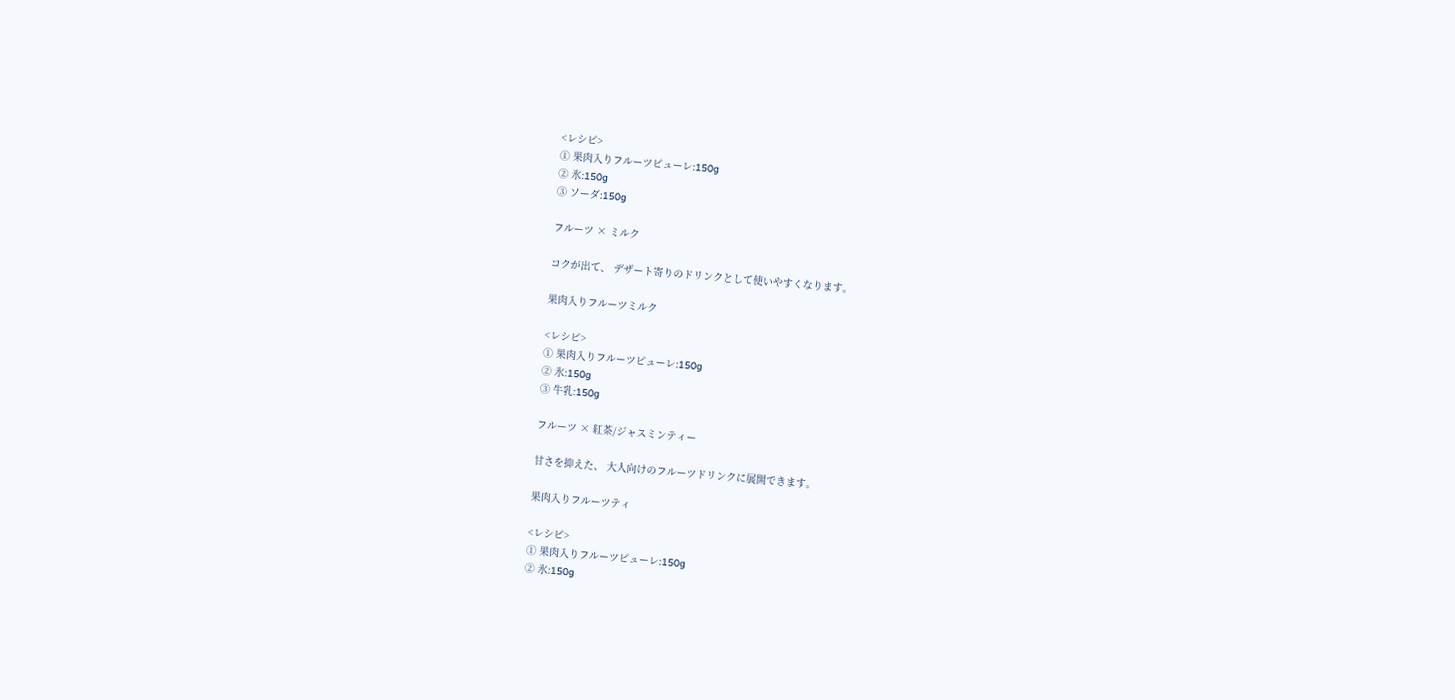<レシピ>
① 果肉入りフルーツピューレ:150g
② 氷:150g
③ ソーダ:150g

フルーツ × ミルク

コクが出て、 デザート寄りのドリンクとして使いやすくなります。

果肉入りフルーツミルク

<レシピ>
① 果肉入りフルーツピューレ:150g
② 氷:150g
③ 牛乳:150g

フルーツ × 紅茶/ジャスミンティー

甘さを抑えた、 大人向けのフルーツドリンクに展開できます。

果肉入りフルーツティ

<レシピ>
① 果肉入りフルーツピューレ:150g
② 氷:150g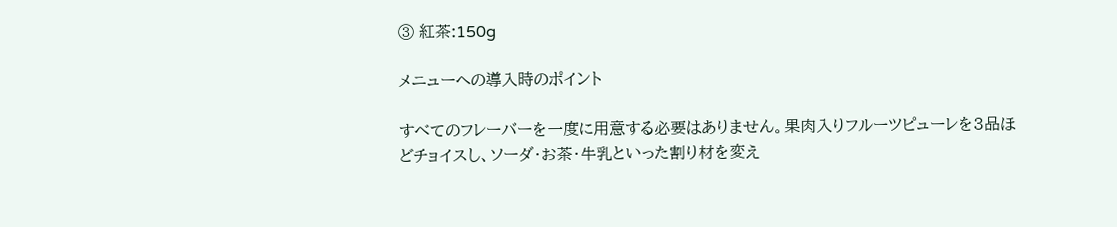③ 紅茶:150g

メニューへの導入時のポイント

すべてのフレーバーを一度に用意する必要はありません。果肉入りフルーツピューレを3品ほどチョイスし、ソーダ・お茶・牛乳といった割り材を変え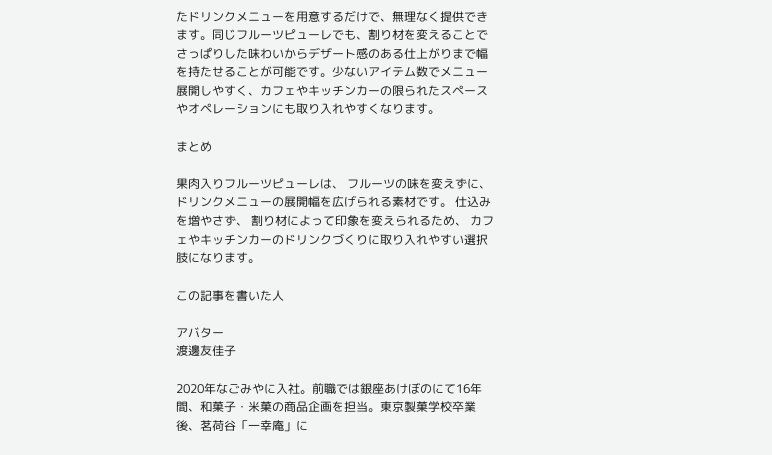たドリンクメニューを用意するだけで、無理なく提供できます。同じフルーツピューレでも、割り材を変えることでさっぱりした味わいからデザート感のある仕上がりまで幅を持たせることが可能です。少ないアイテム数でメニュー展開しやすく、カフェやキッチンカーの限られたスペースやオペレーションにも取り入れやすくなります。

まとめ

果肉入りフルーツピューレは、 フルーツの味を変えずに、 ドリンクメニューの展開幅を広げられる素材です。 仕込みを増やさず、 割り材によって印象を変えられるため、 カフェやキッチンカーのドリンクづくりに取り入れやすい選択肢になります。

この記事を書いた人

アバター
渡邊友佳子

2020年なごみやに入社。前職では銀座あけぼのにて16年間、和菓子・米菓の商品企画を担当。東京製菓学校卒業後、茗荷谷「一幸庵」に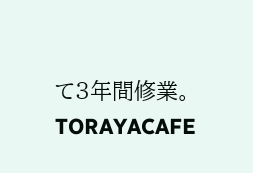て3年間修業。TORAYACAFE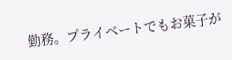勤務。プライベートでもお菓子が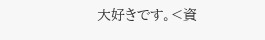大好きです。<資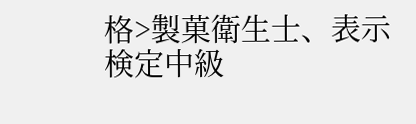格>製菓衛生士、表示検定中級